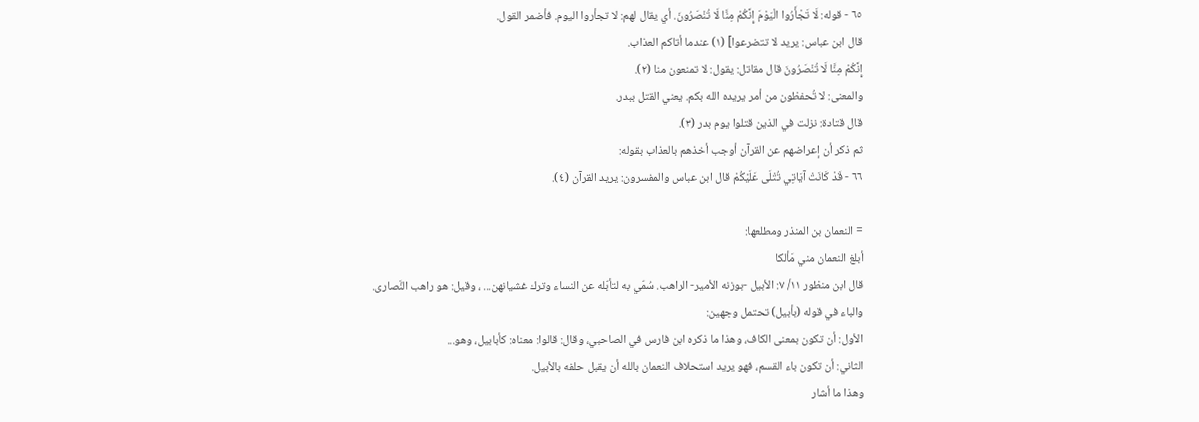٦٥ - قوله: لَا تَجْأَرُوا الْيَوْمَ إِنَّكُمْ مِنَّا لَا تُنْصَرُونَ. أي يقال لهم: لا تجأروا اليوم. فأضمر القول.
قال ابن عباس: يريد لا تتضرعوا] (١) عندما أتاكم العذاب.
إِنَّكُمْ مِنَّا لَا تُنْصَرُونَ قال مقاتل: يقول: لا تمنعون منا (٢).
والمعنى: لا تُحفظون من أمر يريده الله بكم. يعني القتل ببدر.
قال قتادة: نزلت في الذين قتلوا يوم بدر (٣).
ثم ذكر أن إعراضهم عن القرآن أوجب أخذهم بالعذاب بقوله:
٦٦ - قَدْ كَانَتْ آيَاتِي تُتْلَى عَلَيْكُمْ قال ابن عباس والمفسرون: يريد القرآن (٤).

= النعمان بن المنذر ومطلعها:
أبلغ النعمان مني مَألكا
قال ابن منظور ١١/ ٧: الأبيل -بوزنه الأمير- الراهب. سُمّي به لتأبّله عن النساء وترك غشيانهن... ، وقيل: هو راهب النَّصارى.
والباء في قوله (بأبيل) تحتمل وجهين:
الأول: أن تكون بمعنى الكاف، وهذا ما ذكره ابن فارس في الصاحبي، وقال: قالوا: معناه: كأبابيل، وهو...
الثاني: أن تكون باء القسم، فهو يريد استحلاف النعمان بالله أن يقبل حلفه بالأبيل.
وهذا ما أشار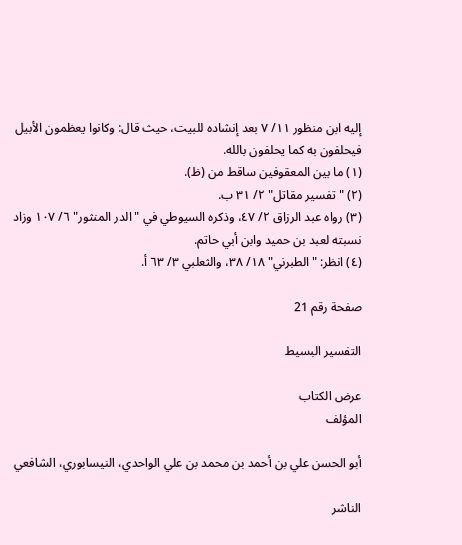إليه ابن منظور ١١/ ٧ بعد إنشاده للبيت، حيث قال: وكانوا يعظمون الأبيل فيحلفون به كما يحلفون بالله.
(١) ما بين المعقوفين ساقط من (ظ).
(٢) "تفسير مقاتل" ٢/ ٣١ ب.
(٣) رواه عبد الرزاق ٢/ ٤٧، وذكره السيوطي في "الدر المنثور" ٦/ ١٠٧ وزاد نسبته لعبد بن حميد وابن أبي حاتم.
(٤) انظر: "الطبرني" ١٨/ ٣٨، والثعلبي ٣/ ٦٣ أ.

صفحة رقم 21

التفسير البسيط

عرض الكتاب
المؤلف

أبو الحسن علي بن أحمد بن محمد بن علي الواحدي، النيسابوري، الشافعي

الناشر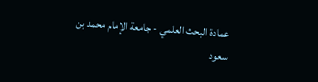عمادة البحث العلمي - جامعة الإمام محمد بن سعود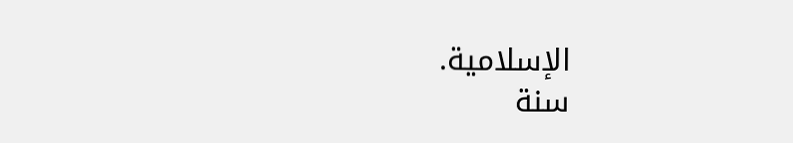الإسلامية.
سنة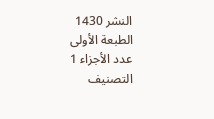النشر 1430
الطبعة الأولى
عدد الأجزاء 1
التصنيف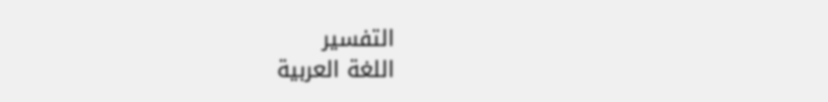التفسير
اللغة العربية